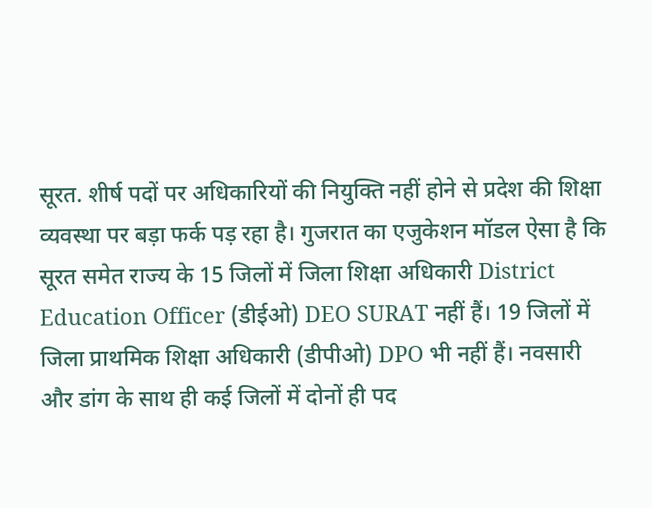सूरत. शीर्ष पदों पर अधिकारियों की नियुक्ति नहीं होने से प्रदेश की शिक्षा व्यवस्था पर बड़ा फर्क पड़ रहा है। गुजरात का एजुकेशन मॉडल ऐसा है कि सूरत समेत राज्य के 15 जिलों में जिला शिक्षा अधिकारी District Education Officer (डीईओ) DEO SURAT नहीं हैं। 19 जिलों में जिला प्राथमिक शिक्षा अधिकारी (डीपीओ) DPO भी नहीं हैं। नवसारी और डांग के साथ ही कई जिलों में दोनों ही पद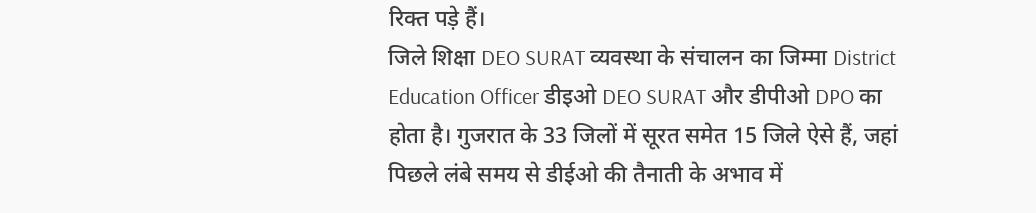रिक्त पड़े हैं।
जिले शिक्षा DEO SURAT व्यवस्था के संचालन का जिम्मा District Education Officer डीइओ DEO SURAT और डीपीओ DPO का होता है। गुजरात के 33 जिलों में सूरत समेत 15 जिले ऐसे हैं, जहां पिछले लंबे समय से डीईओ की तैनाती के अभाव में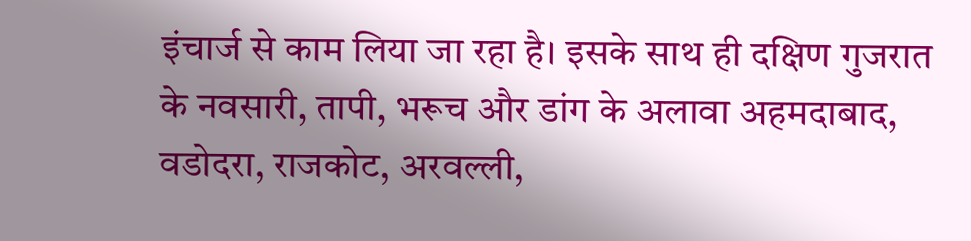इंचार्ज से काम लिया जा रहा है। इसके साथ ही दक्षिण गुजरात के नवसारी, तापी, भरूच और डांग के अलावा अहमदाबाद, वडोदरा, राजकोट, अरवल्ली,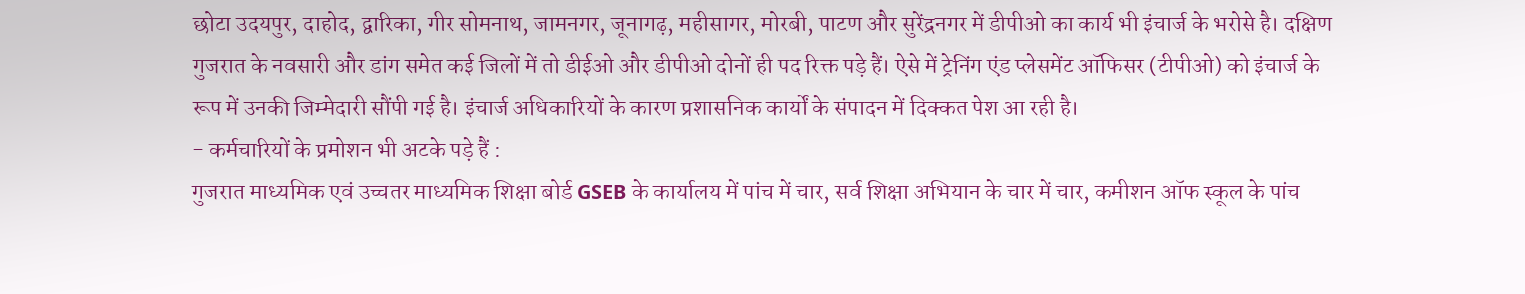छोटा उदयपुर, दाहोद, द्वारिका, गीर सोमनाथ, जामनगर, जूनागढ़, महीसागर, मोरबी, पाटण और सुरेंद्रनगर में डीपीओ का कार्य भी इंचार्ज के भरोसे है। दक्षिण गुजरात के नवसारी और डांग समेत कई जिलों में तो डीईओ और डीपीओ दोनों ही पद रिक्त पड़े हैं। ऐसे में ट्रेनिंग एंड प्लेसमेंट ऑफिसर (टीपीओ) को इंचार्ज के रूप में उनकी जिम्मेदारी सौंपी गई है। इंचार्ज अधिकारियों के कारण प्रशासनिक कार्यों के संपादन में दिक्कत पेश आ रही है।
- कर्मचारियों के प्रमोशन भी अटके पड़े हैं :
गुजरात माध्यमिक एवं उच्चतर माध्यमिक शिक्षा बोर्ड GSEB के कार्यालय में पांच में चार, सर्व शिक्षा अभियान के चार में चार, कमीशन ऑफ स्कूल के पांच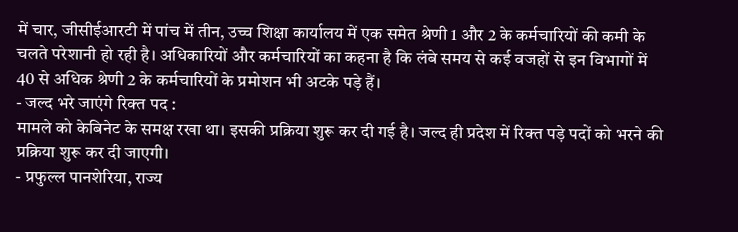में चार, जीसीईआरटी में पांच में तीन, उच्च शिक्षा कार्यालय में एक समेत श्रेणी 1 और 2 के कर्मचारियों की कमी के चलते परेशानी हो रही है। अधिकारियों और कर्मचारियों का कहना है कि लंबे समय से कई वजहों से इन विभागों में 40 से अधिक श्रेणी 2 के कर्मचारियों के प्रमोशन भी अटके पड़े हैं।
- जल्द भरे जाएंगे रिक्त पद :
मामले को केबिनेट के समक्ष रखा था। इसकी प्रक्रिया शुरू कर दी गई है। जल्द ही प्रदेश में रिक्त पड़े पदों को भरने की प्रक्रिया शुरू कर दी जाएगी।
- प्रफुल्ल पानशेरिया, राज्य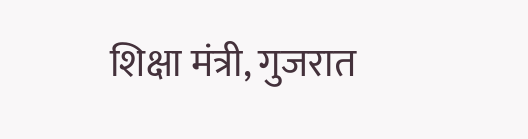शिक्षा मंत्री, गुजरात